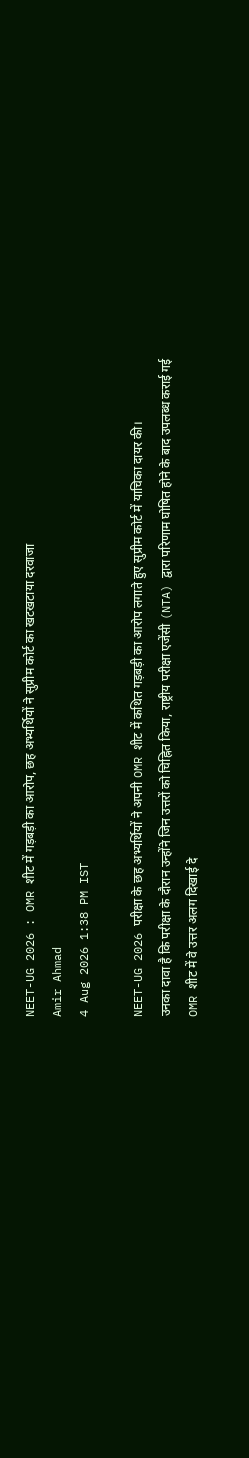NEET-UG 2026 : OMR शीट में गड़बड़ी का आरोप, छह अभ्यर्थियों ने सुप्रीम कोर्ट का खटखटाया दरवाजा
Amir Ahmad
4 Aug 2026 1:38 PM IST

NEET-UG 2026 परीक्षा के छह अभ्यर्थियों ने अपनी OMR शीट में कथित गड़बड़ी का आरोप लगाते हुए सुप्रीम कोर्ट में याचिका दायर की।
उनका दावा है कि परीक्षा के दौरान उन्होंने जिन उत्तरों को चिह्नित किया, राष्ट्रीय परीक्षा एजेंसी (NTA) द्वारा परिणाम घोषित होने के बाद उपलब्ध कराई गई OMR शीट में वे उत्तर अलग दिखाई दे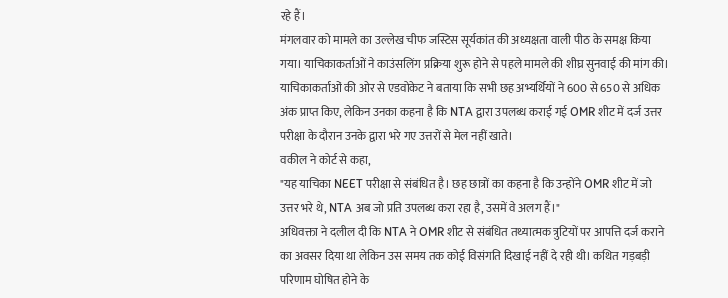रहे हैं।
मंगलवार को मामले का उल्लेख चीफ जस्टिस सूर्यकांत की अध्यक्षता वाली पीठ के समक्ष किया गया। याचिकाकर्ताओं ने काउंसलिंग प्रक्रिया शुरू होने से पहले मामले की शीघ्र सुनवाई की मांग की।
याचिकाकर्ताओं की ओर से एडवोकेट ने बताया कि सभी छह अभ्यर्थियों ने 600 से 650 से अधिक अंक प्राप्त किए, लेकिन उनका कहना है कि NTA द्वारा उपलब्ध कराई गई OMR शीट में दर्ज उत्तर परीक्षा के दौरान उनके द्वारा भरे गए उत्तरों से मेल नहीं खाते।
वकील ने कोर्ट से कहा,
"यह याचिका NEET परीक्षा से संबंधित है। छह छात्रों का कहना है कि उन्होंने OMR शीट में जो उत्तर भरे थे, NTA अब जो प्रति उपलब्ध करा रहा है, उसमें वे अलग हैं।"
अधिवक्ता ने दलील दी कि NTA ने OMR शीट से संबंधित तथ्यात्मक त्रुटियों पर आपत्ति दर्ज कराने का अवसर दिया था लेकिन उस समय तक कोई विसंगति दिखाई नहीं दे रही थी। कथित गड़बड़ी परिणाम घोषित होने के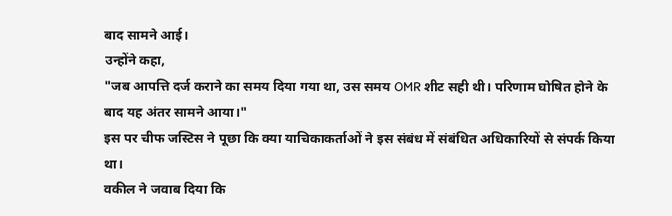बाद सामने आई।
उन्होंने कहा,
"जब आपत्ति दर्ज कराने का समय दिया गया था, उस समय OMR शीट सही थी। परिणाम घोषित होने के बाद यह अंतर सामने आया।"
इस पर चीफ जस्टिस ने पूछा कि क्या याचिकाकर्ताओं ने इस संबंध में संबंधित अधिकारियों से संपर्क किया था।
वकील ने जवाब दिया कि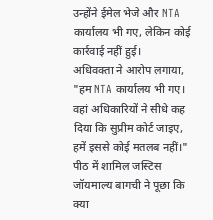उन्होंने ईमेल भेजे और NTA कार्यालय भी गए, लेकिन कोई कार्रवाई नहीं हुई।
अधिवक्ता ने आरोप लगाया,
"हम NTA कार्यालय भी गए। वहां अधिकारियों ने सीधे कह दिया कि सुप्रीम कोर्ट जाइए, हमें इससे कोई मतलब नहीं।"
पीठ में शामिल जस्टिस जॉयमाल्य बागची ने पूछा कि क्या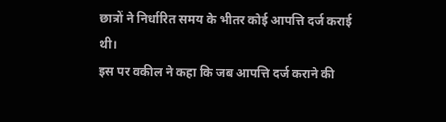छात्रों ने निर्धारित समय के भीतर कोई आपत्ति दर्ज कराई थी।
इस पर वकील ने कहा कि जब आपत्ति दर्ज कराने की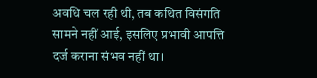अवधि चल रही थी, तब कथित विसंगति सामने नहीं आई, इसलिए प्रभावी आपत्ति दर्ज कराना संभव नहीं था।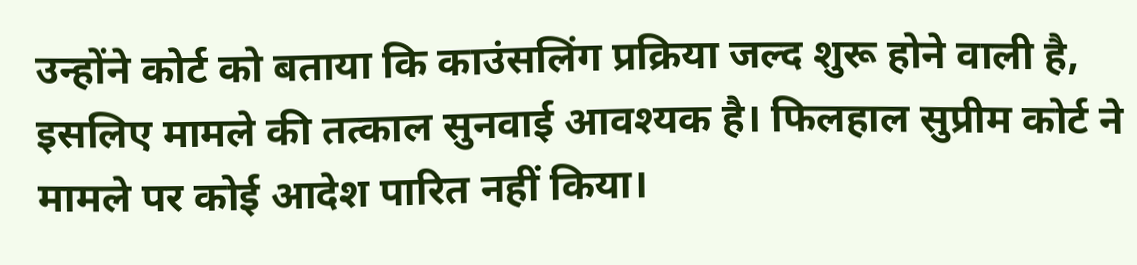उन्होंने कोर्ट को बताया कि काउंसलिंग प्रक्रिया जल्द शुरू होने वाली है, इसलिए मामले की तत्काल सुनवाई आवश्यक है। फिलहाल सुप्रीम कोर्ट ने मामले पर कोई आदेश पारित नहीं किया।